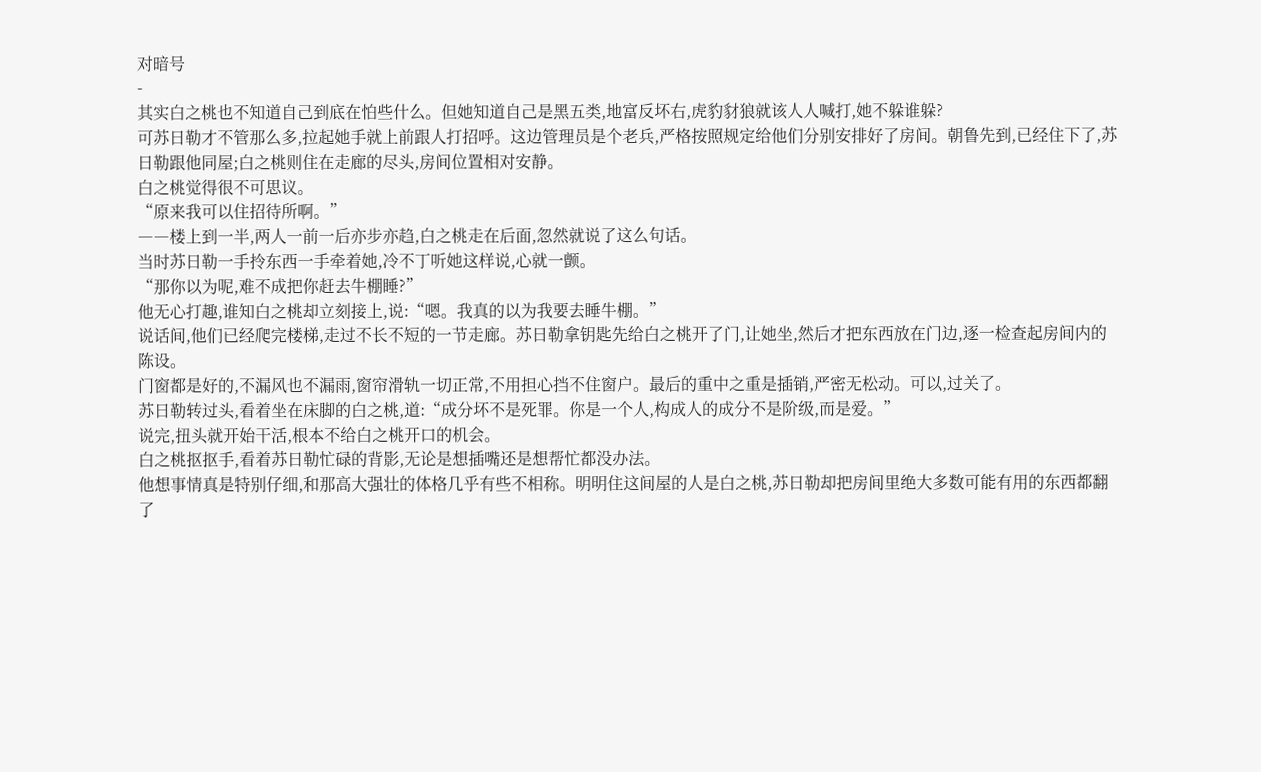对暗号
-
其实白之桃也不知道自己到底在怕些什么。但她知道自己是黑五类,地富反坏右,虎豹豺狼就该人人喊打,她不躲谁躲?
可苏日勒才不管那么多,拉起她手就上前跟人打招呼。这边管理员是个老兵,严格按照规定给他们分别安排好了房间。朝鲁先到,已经住下了,苏日勒跟他同屋;白之桃则住在走廊的尽头,房间位置相对安静。
白之桃觉得很不可思议。
“原来我可以住招待所啊。”
――楼上到一半,两人一前一后亦步亦趋,白之桃走在后面,忽然就说了这么句话。
当时苏日勒一手拎东西一手牵着她,冷不丁听她这样说,心就一颤。
“那你以为呢,难不成把你赶去牛棚睡?”
他无心打趣,谁知白之桃却立刻接上,说:“嗯。我真的以为我要去睡牛棚。”
说话间,他们已经爬完楼梯,走过不长不短的一节走廊。苏日勒拿钥匙先给白之桃开了门,让她坐,然后才把东西放在门边,逐一检查起房间内的陈设。
门窗都是好的,不漏风也不漏雨,窗帘滑轨一切正常,不用担心挡不住窗户。最后的重中之重是插销,严密无松动。可以,过关了。
苏日勒转过头,看着坐在床脚的白之桃,道:“成分坏不是死罪。你是一个人,构成人的成分不是阶级,而是爱。”
说完,扭头就开始干活,根本不给白之桃开口的机会。
白之桃抠抠手,看着苏日勒忙碌的背影,无论是想插嘴还是想帮忙都没办法。
他想事情真是特别仔细,和那高大强壮的体格几乎有些不相称。明明住这间屋的人是白之桃,苏日勒却把房间里绝大多数可能有用的东西都翻了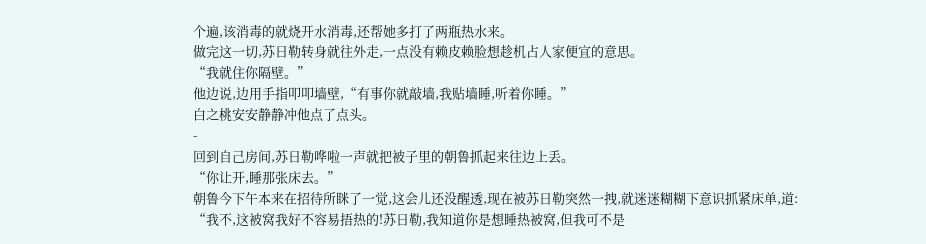个遍,该消毒的就烧开水消毒,还帮她多打了两瓶热水来。
做完这一切,苏日勒转身就往外走,一点没有赖皮赖脸想趁机占人家便宜的意思。
“我就住你隔壁。”
他边说,边用手指叩叩墙壁,“有事你就敲墙,我贴墙睡,听着你睡。”
白之桃安安静静冲他点了点头。
-
回到自己房间,苏日勒哗啦一声就把被子里的朝鲁抓起来往边上丢。
“你让开,睡那张床去。”
朝鲁今下午本来在招待所眯了一觉,这会儿还没醒透,现在被苏日勒突然一拽,就迷迷糊糊下意识抓紧床单,道:
“我不,这被窝我好不容易捂热的!苏日勒,我知道你是想睡热被窝,但我可不是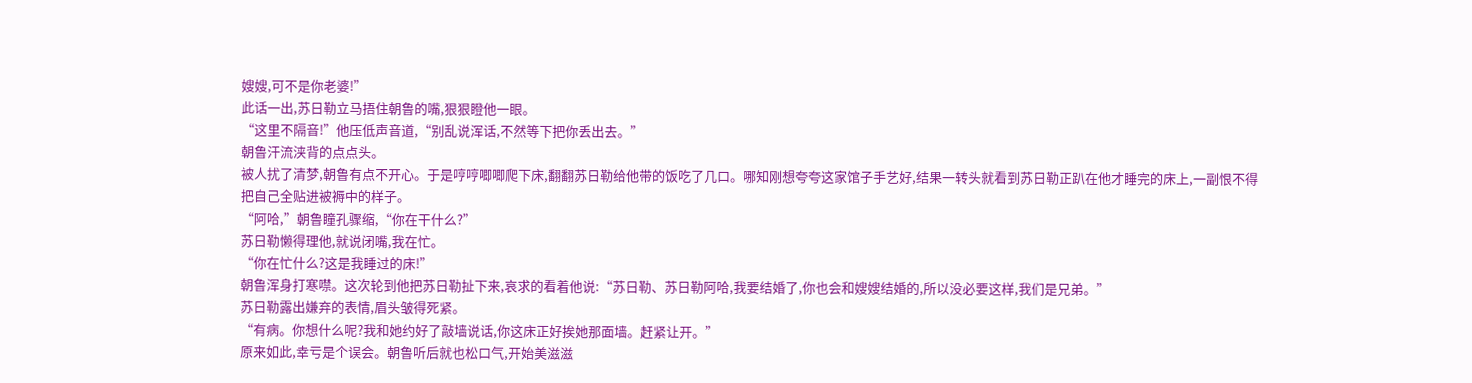嫂嫂,可不是你老婆!”
此话一出,苏日勒立马捂住朝鲁的嘴,狠狠瞪他一眼。
“这里不隔音!”他压低声音道,“别乱说浑话,不然等下把你丢出去。”
朝鲁汗流浃背的点点头。
被人扰了清梦,朝鲁有点不开心。于是哼哼唧唧爬下床,翻翻苏日勒给他带的饭吃了几口。哪知刚想夸夸这家馆子手艺好,结果一转头就看到苏日勒正趴在他才睡完的床上,一副恨不得把自己全贴进被褥中的样子。
“阿哈,”朝鲁瞳孔骤缩,“你在干什么?”
苏日勒懒得理他,就说闭嘴,我在忙。
“你在忙什么?这是我睡过的床!”
朝鲁浑身打寒噤。这次轮到他把苏日勒扯下来,哀求的看着他说:“苏日勒、苏日勒阿哈,我要结婚了,你也会和嫂嫂结婚的,所以没必要这样,我们是兄弟。”
苏日勒露出嫌弃的表情,眉头皱得死紧。
“有病。你想什么呢?我和她约好了敲墙说话,你这床正好挨她那面墙。赶紧让开。”
原来如此,幸亏是个误会。朝鲁听后就也松口气,开始美滋滋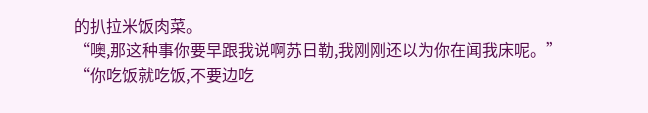的扒拉米饭肉菜。
“噢,那这种事你要早跟我说啊苏日勒,我刚刚还以为你在闻我床呢。”
“你吃饭就吃饭,不要边吃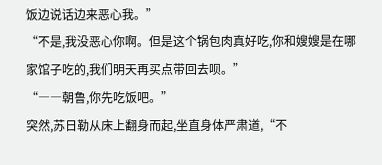饭边说话边来恶心我。”
“不是,我没恶心你啊。但是这个锅包肉真好吃,你和嫂嫂是在哪家馆子吃的,我们明天再买点带回去呗。”
“――朝鲁,你先吃饭吧。”
突然,苏日勒从床上翻身而起,坐直身体严肃道,“不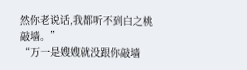然你老说话,我都听不到白之桃敲墙。”
“万一是嫂嫂就没跟你敲墙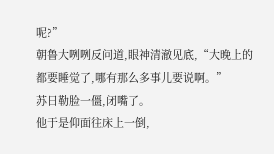呢?”
朝鲁大咧咧反问道,眼神清澈见底,“大晚上的都要睡觉了,哪有那么多事儿要说啊。”
苏日勒脸一僵,闭嘴了。
他于是仰面往床上一倒,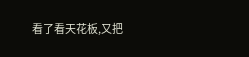看了看天花板,又把